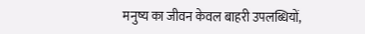मनुष्य का जीवन केवल बाहरी उपलब्धियों,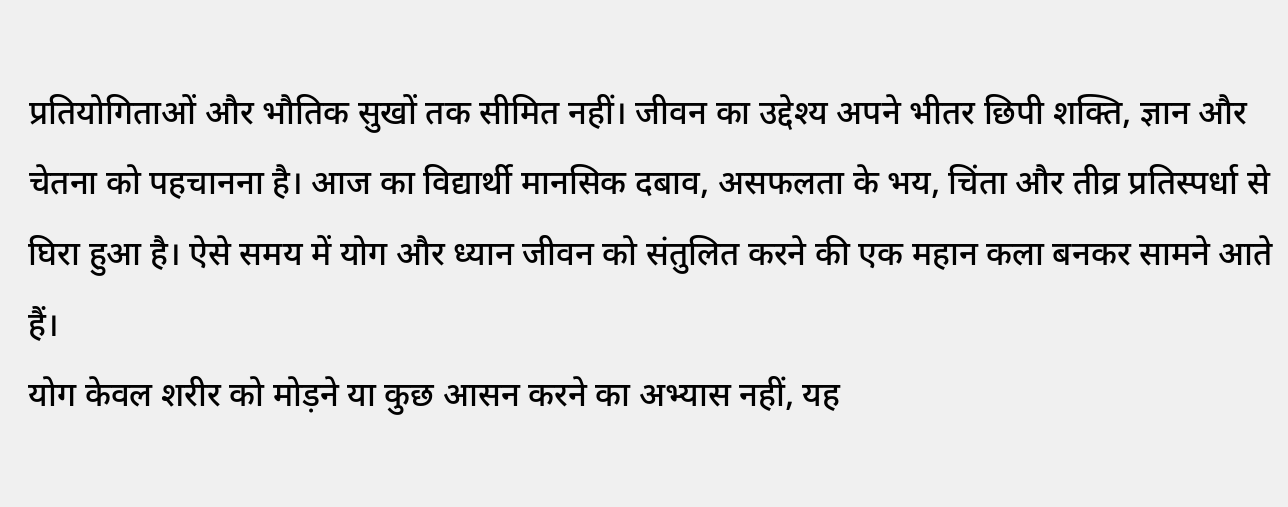प्रतियोगिताओं और भौतिक सुखों तक सीमित नहीं। जीवन का उद्देश्य अपने भीतर छिपी शक्ति, ज्ञान और चेतना को पहचानना है। आज का विद्यार्थी मानसिक दबाव, असफलता के भय, चिंता और तीव्र प्रतिस्पर्धा से घिरा हुआ है। ऐसे समय में योग और ध्यान जीवन को संतुलित करने की एक महान कला बनकर सामने आते हैं।
योग केवल शरीर को मोड़ने या कुछ आसन करने का अभ्यास नहीं, यह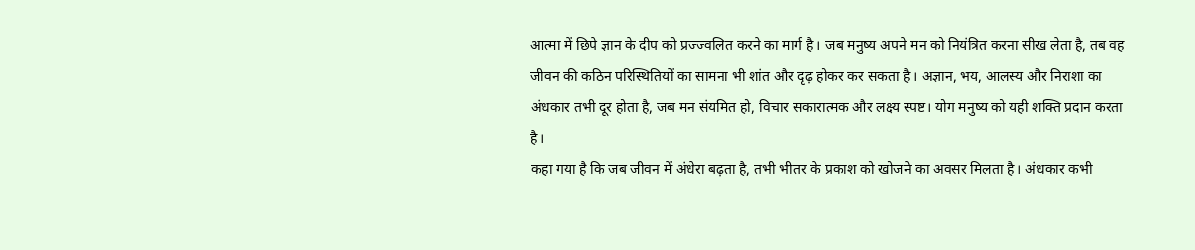आत्मा में छिपे ज्ञान के दीप को प्रज्ज्वलित करने का मार्ग है। जब मनुष्य अपने मन को नियंत्रित करना सीख लेता है, तब वह जीवन की कठिन परिस्थितियों का सामना भी शांत और दृढ़ होकर कर सकता है। अज्ञान, भय, आलस्य और निराशा का अंधकार तभी दूर होता है, जब मन संयमित हो, विचार सकारात्मक और लक्ष्य स्पष्ट। योग मनुष्य को यही शक्ति प्रदान करता है।
कहा गया है कि जब जीवन में अंधेरा बढ़ता है, तभी भीतर के प्रकाश को खोजने का अवसर मिलता है। अंधकार कभी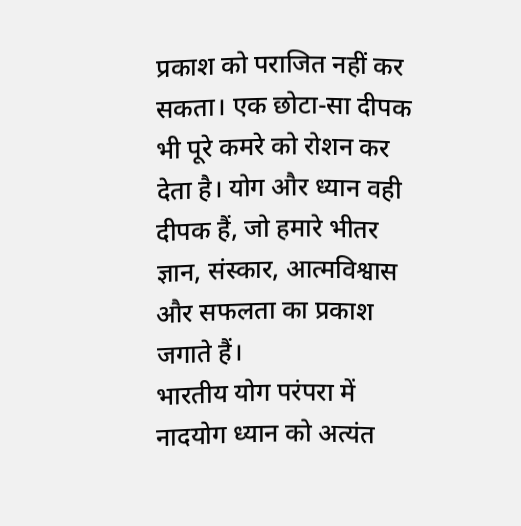प्रकाश को पराजित नहीं कर सकता। एक छोटा-सा दीपक भी पूरे कमरे को रोशन कर देता है। योग और ध्यान वही दीपक हैं, जो हमारे भीतर ज्ञान, संस्कार, आत्मविश्वास और सफलता का प्रकाश जगाते हैं।
भारतीय योग परंपरा में नादयोग ध्यान को अत्यंत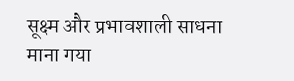सूक्ष्म और प्रभावशाली साधना माना गया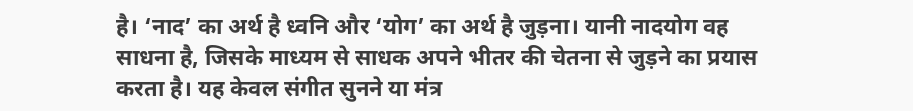है। ‘नाद’ का अर्थ है ध्वनि और ‘योग’ का अर्थ है जुड़ना। यानी नादयोग वह साधना है, जिसके माध्यम से साधक अपने भीतर की चेतना से जुड़ने का प्रयास करता है। यह केवल संगीत सुनने या मंत्र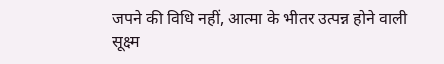जपने की विधि नहीं, आत्मा के भीतर उत्पन्न होने वाली सूक्ष्म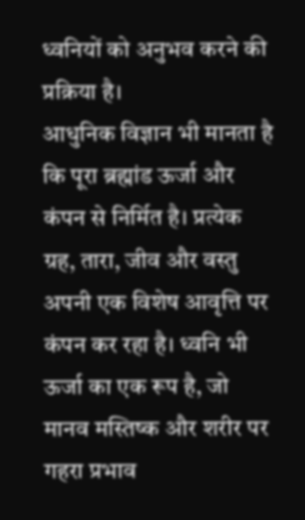ध्वनियों को अनुभव करने की प्रक्रिया है।
आधुनिक विज्ञान भी मानता है कि पूरा ब्रह्मांड ऊर्जा और कंपन से निर्मित है। प्रत्येक ग्रह, तारा, जीव और वस्तु अपनी एक विशेष आवृत्ति पर कंपन कर रहा है। ध्वनि भी ऊर्जा का एक रूप है, जो मानव मस्तिष्क और शरीर पर गहरा प्रभाव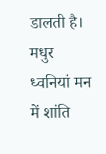डालती है। मधुर ध्वनियां मन में शांति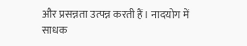और प्रसन्नता उत्पन्न करती हैं। नादयोग में साधक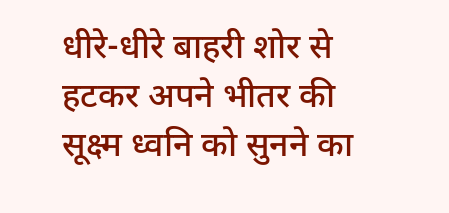धीरे-धीरे बाहरी शोर से हटकर अपने भीतर की सूक्ष्म ध्वनि को सुनने का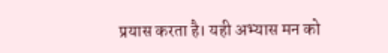प्रयास करता है। यही अभ्यास मन को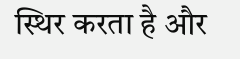स्थिर करता है और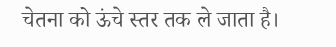चेतना को ऊंचे स्तर तक ले जाता है।